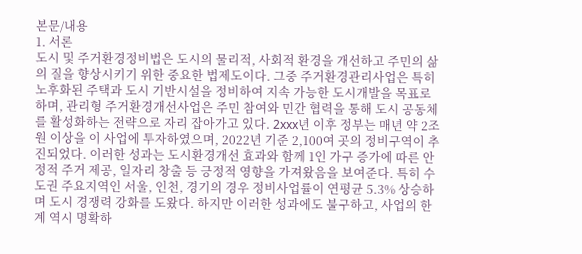본문/내용
1. 서론
도시 및 주거환경정비법은 도시의 물리적, 사회적 환경을 개선하고 주민의 삶의 질을 향상시키기 위한 중요한 법제도이다. 그중 주거환경관리사업은 특히 노후화된 주택과 도시 기반시설을 정비하여 지속 가능한 도시개발을 목표로 하며, 관리형 주거환경개선사업은 주민 참여와 민간 협력을 통해 도시 공동체를 활성화하는 전략으로 자리 잡아가고 있다. 2xxx년 이후 정부는 매년 약 2조 원 이상을 이 사업에 투자하였으며, 2022년 기준 2,100여 곳의 정비구역이 추진되었다. 이러한 성과는 도시환경개선 효과와 함께 1인 가구 증가에 따른 안정적 주거 제공, 일자리 창출 등 긍정적 영향을 가져왔음을 보여준다. 특히 수도권 주요지역인 서울, 인천, 경기의 경우 정비사업률이 연평균 5.3% 상승하며 도시 경쟁력 강화를 도왔다. 하지만 이러한 성과에도 불구하고, 사업의 한계 역시 명확하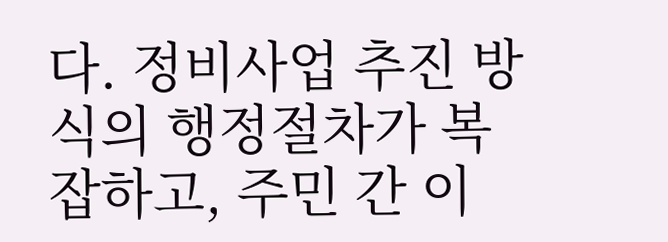다. 정비사업 추진 방식의 행정절차가 복잡하고, 주민 간 이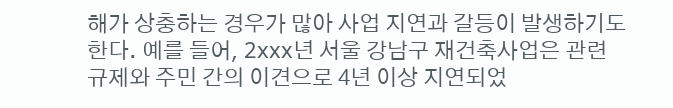해가 상충하는 경우가 많아 사업 지연과 갈등이 발생하기도 한다. 예를 들어, 2xxx년 서울 강남구 재건축사업은 관련 규제와 주민 간의 이견으로 4년 이상 지연되었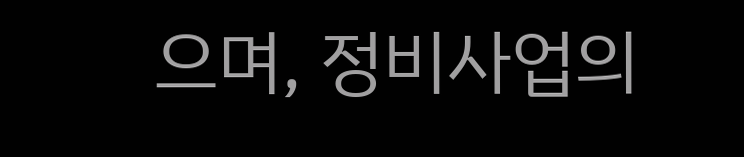으며, 정비사업의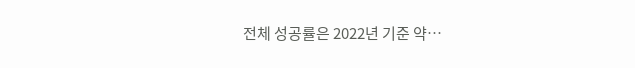전체 성공률은 2022년 기준 약…